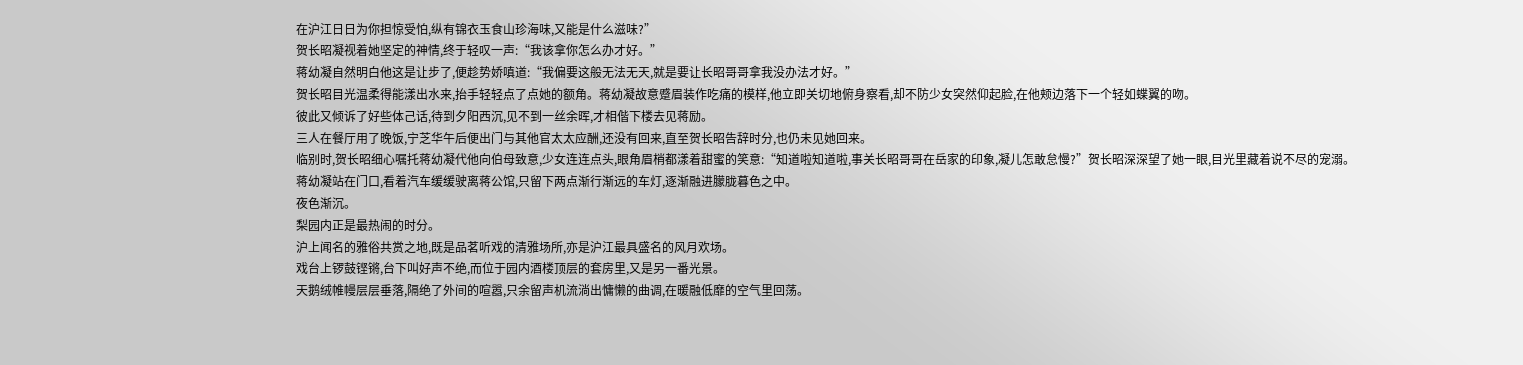在沪江日日为你担惊受怕,纵有锦衣玉食山珍海味,又能是什么滋味?”
贺长昭凝视着她坚定的神情,终于轻叹一声:“我该拿你怎么办才好。”
蒋幼凝自然明白他这是让步了,便趁势娇嗔道:“我偏要这般无法无天,就是要让长昭哥哥拿我没办法才好。”
贺长昭目光温柔得能漾出水来,抬手轻轻点了点她的额角。蒋幼凝故意蹙眉装作吃痛的模样,他立即关切地俯身察看,却不防少女突然仰起脸,在他颊边落下一个轻如蝶翼的吻。
彼此又倾诉了好些体己话,待到夕阳西沉,见不到一丝余晖,才相偕下楼去见蒋励。
三人在餐厅用了晚饭,宁芝华午后便出门与其他官太太应酬,还没有回来,直至贺长昭告辞时分,也仍未见她回来。
临别时,贺长昭细心嘱托蒋幼凝代他向伯母致意,少女连连点头,眼角眉梢都漾着甜蜜的笑意:“知道啦知道啦,事关长昭哥哥在岳家的印象,凝儿怎敢怠慢?”贺长昭深深望了她一眼,目光里藏着说不尽的宠溺。
蒋幼凝站在门口,看着汽车缓缓驶离蒋公馆,只留下两点渐行渐远的车灯,逐渐融进朦胧暮色之中。
夜色渐沉。
梨园内正是最热闹的时分。
沪上闻名的雅俗共赏之地,既是品茗听戏的清雅场所,亦是沪江最具盛名的风月欢场。
戏台上锣鼓铿锵,台下叫好声不绝,而位于园内酒楼顶层的套房里,又是另一番光景。
天鹅绒帷幔层层垂落,隔绝了外间的喧嚣,只余留声机流淌出慵懒的曲调,在暖融低靡的空气里回荡。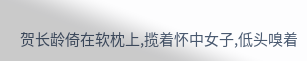贺长龄倚在软枕上,揽着怀中女子,低头嗅着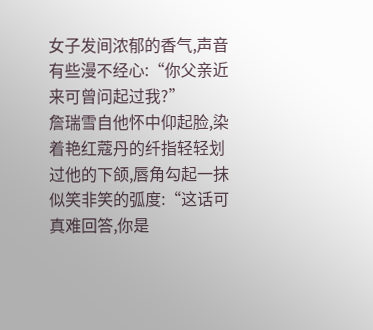女子发间浓郁的香气,声音有些漫不经心:“你父亲近来可曾问起过我?”
詹瑞雪自他怀中仰起脸,染着艳红蔻丹的纤指轻轻划过他的下颌,唇角勾起一抹似笑非笑的弧度:“这话可真难回答,你是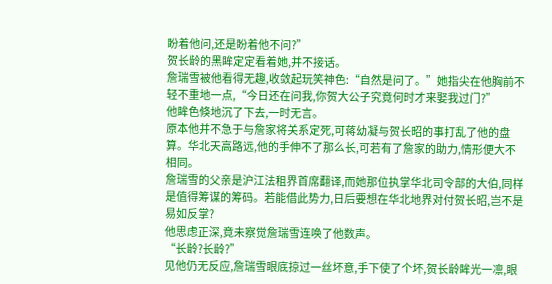盼着他问,还是盼着他不问?”
贺长龄的黑眸定定看着她,并不接话。
詹瑞雪被他看得无趣,收敛起玩笑神色:“自然是问了。”她指尖在他胸前不轻不重地一点,“今日还在问我,你贺大公子究竟何时才来娶我过门?”
他眸色倏地沉了下去,一时无言。
原本他并不急于与詹家将关系定死,可蒋幼凝与贺长昭的事打乱了他的盘算。华北天高路远,他的手伸不了那么长,可若有了詹家的助力,情形便大不相同。
詹瑞雪的父亲是沪江法租界首席翻译,而她那位执掌华北司令部的大伯,同样是值得筹谋的筹码。若能借此势力,日后要想在华北地界对付贺长昭,岂不是易如反掌?
他思虑正深,竟未察觉詹瑞雪连唤了他数声。
“长龄?长龄?”
见他仍无反应,詹瑞雪眼底掠过一丝坏意,手下使了个坏,贺长龄眸光一凛,眼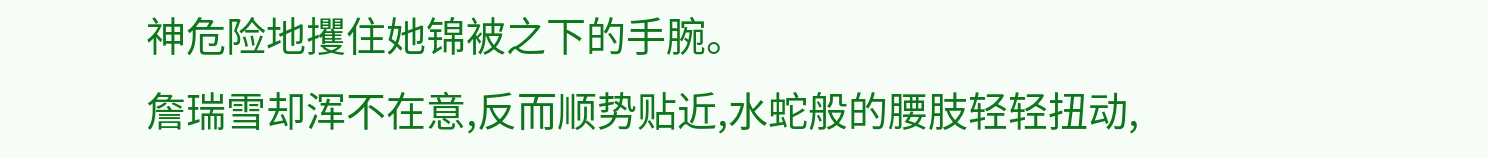神危险地攫住她锦被之下的手腕。
詹瑞雪却浑不在意,反而顺势贴近,水蛇般的腰肢轻轻扭动,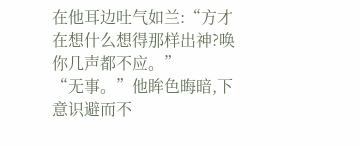在他耳边吐气如兰:“方才在想什么想得那样出神?唤你几声都不应。”
“无事。”他眸色晦暗,下意识避而不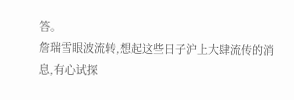答。
詹瑞雪眼波流转,想起这些日子沪上大肆流传的消息,有心试探